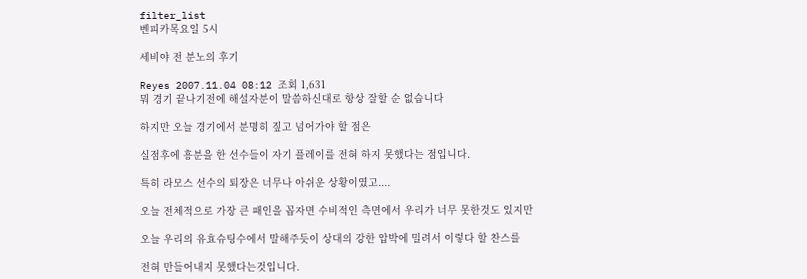filter_list
벤피카목요일 5시

세비야 전 분노의 후기

Reyes 2007.11.04 08:12 조회 1,631
뭐 경기 끝나기전에 해설자분이 말씀하신대로 항상 잘할 순 없습니다

하지만 오늘 경기에서 분명히 짚고 넘어가야 할 점은

실점후에 흥분을 한 선수들이 자기 플레이를 전혀 하지 못했다는 점입니다.

특히 라모스 선수의 퇴장은 너무나 아쉬운 상황이였고....

오늘 전체적으로 가장 큰 패인을 꼽자면 수비적인 측면에서 우리가 너무 못한것도 있지만

오늘 우리의 유효슈팅수에서 말해주듯이 상대의 강한 압박에 밀려서 이렇다 할 찬스를

전혀 만들어내지 못했다는것입니다.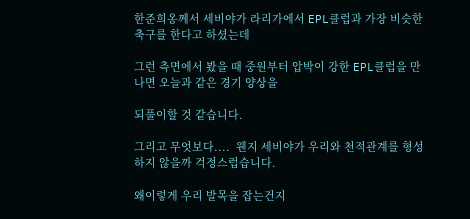한준희옹께서 세비야가 라리가에서 EPL클럽과 가장 비슷한 축구를 한다고 하셨는데

그런 측면에서 봤을 때 중원부터 압박이 강한 EPL클럽을 만나면 오늘과 같은 경기 양상을

되풀이할 것 같습니다.

그리고 무엇보다....  웬지 세비야가 우리와 천적관계를 형성하지 않을까 걱정스럽습니다.

왜이렇게 우리 발목을 잡는건지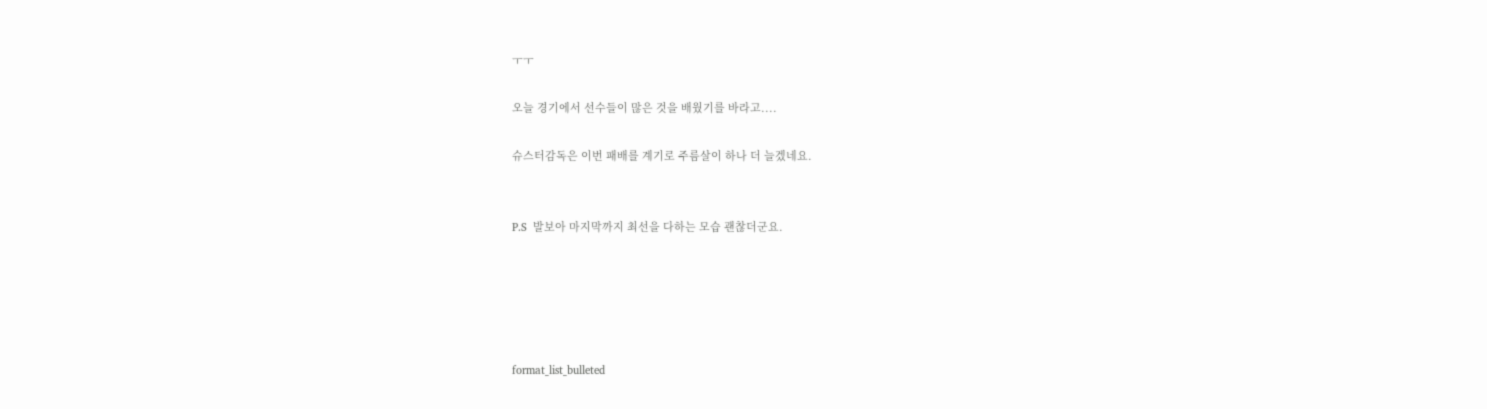ㅜㅜ

오늘 경기에서 선수들이 많은 것을 배웠기를 바라고....

슈스터감독은 이번 패배를 계기로 주름살이 하나 더 늘겠네요.


P.S  발보아 마지막까지 최선을 다하는 모습 괜찮더군요.





format_list_bulleted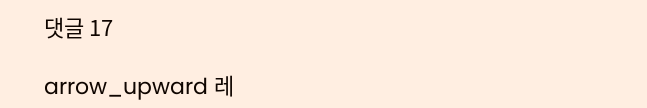댓글 17

arrow_upward 레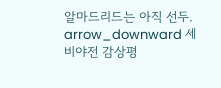알마드리드는 아직 선두. arrow_downward 세비야전 감상평